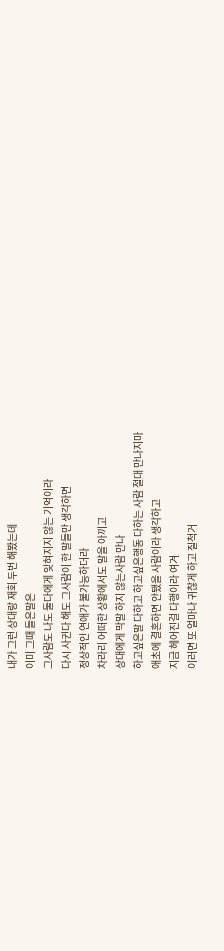내가 그런 상대랑 재회 두번 해봤는데
이미 그때 들은말은
그사람도 나도 둘다에게 잊혀지지 않는 기억이라
다시 사귄다 해도 그사람이 한 말들만 생각하면
정상적인 연애가 불가능하더라
차라리 어떠한 상황에서도 말을 아끼고
상대에게 막말 하지 않는사람 만나
하고싶은말 다하고 하고싶은행동 다하는 사람 절대 만나지마
애초에 결혼하면 안됐을 사람이라 생각하고
지금 헤어진걸 다행이라 여겨
이러면 또 얼마나 귀찮게 하고 질척거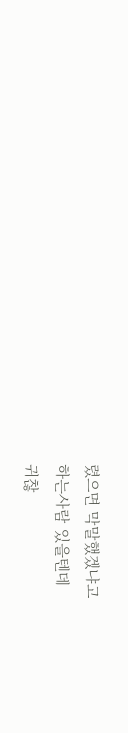렸으면 막말했겠냐고
하는사람 있을텐데
귀찮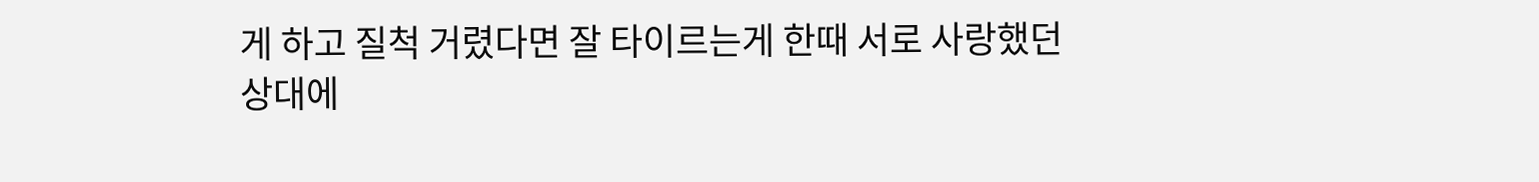게 하고 질척 거렸다면 잘 타이르는게 한때 서로 사랑했던
상대에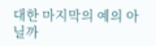대한 마지막의 예의 아닐까